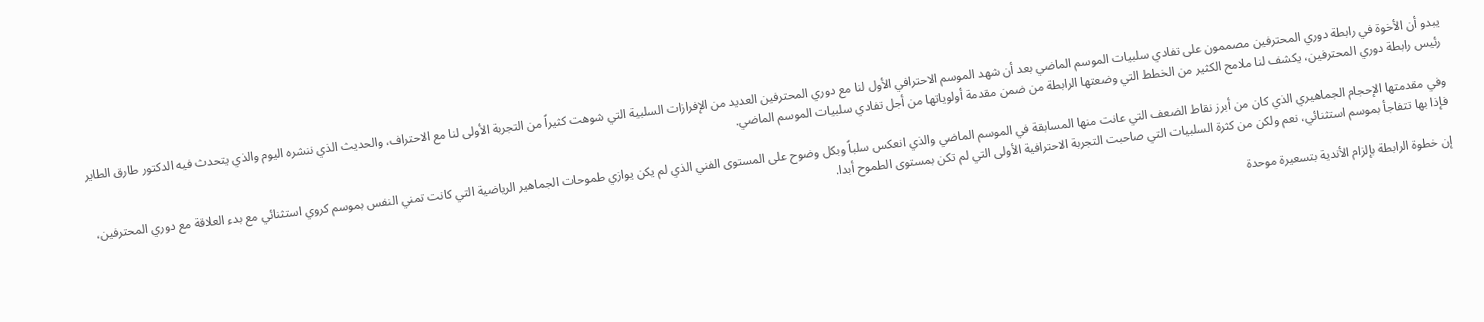يبدو أن الأخوة في رابطة دوري المحترفين مصممون على تفادي سلبيات الموسم الماضي بعد أن شهد الموسم الاحترافي الأول لنا مع دوري المحترفين العديد من الإفرازات السلبية التي شوهت كثيراً من التجربة الأولى لنا مع الاحتراف، والحديث الذي ننشره اليوم والذي يتحدث فيه الدكتور طارق الطاير رئيس رابطة دوري المحترفين، يكشف لنا ملامح الكثير من الخطط التي وضعتها الرابطة من ضمن مقدمة أولوياتها من أجل تفادي سلبيات الموسم الماضي.

وفي مقدمتها الإحجام الجماهيري الذي كان من أبرز نقاط الضعف التي عانت منها المسابقة في الموسم الماضي والذي انعكس سلباً وبكل وضوح على المستوى الفني الذي لم يكن يوازي طموحات الجماهير الرياضية التي كانت تمني النفس بموسم كروي استثنائي مع بدء العلاقة مع دوري المحترفين، فإذا بها تتفاجأ بموسم استثنائي، نعم ولكن من كثرة السلبيات التي صاحبت التجربة الاحترافية الأولى التي لم تكن بمستوى الطموح أبدا.

إن خطوة الرابطة بإلزام الأندية بتسعيرة موحدة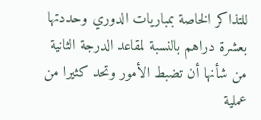للتذاكر الخاصة بمباريات الدوري وحددتها بعشرة دراهم بالنسبة لمقاعد الدرجة الثانية من شأنها أن تضبط الأمور وتحد كثيرا من عملية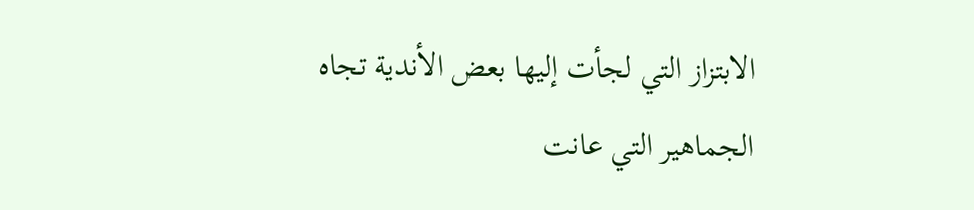الابتزاز التي لجأت إليها بعض الأندية تجاه الجماهير التي عانت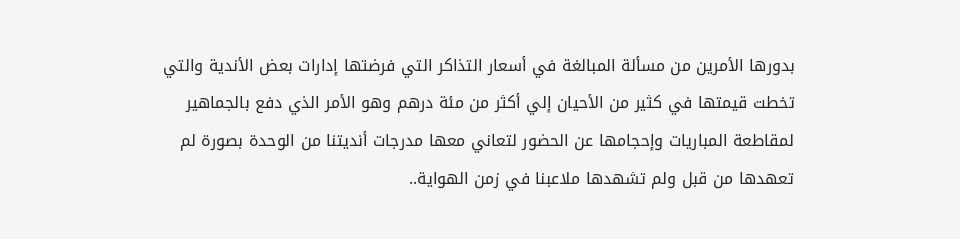بدورها الأمرين من مسألة المبالغة في أسعار التذاكر التي فرضتها إدارات بعض الأندية والتي تخطت قيمتها في كثير من الأحيان إلي أكثر من مئة درهم وهو الأمر الذي دفع بالجماهير لمقاطعة المباريات وإحجامها عن الحضور لتعاني معها مدرجات أنديتنا من الوحدة بصورة لم تعهدها من قبل ولم تشهدها ملاعبنا في زمن الهواية..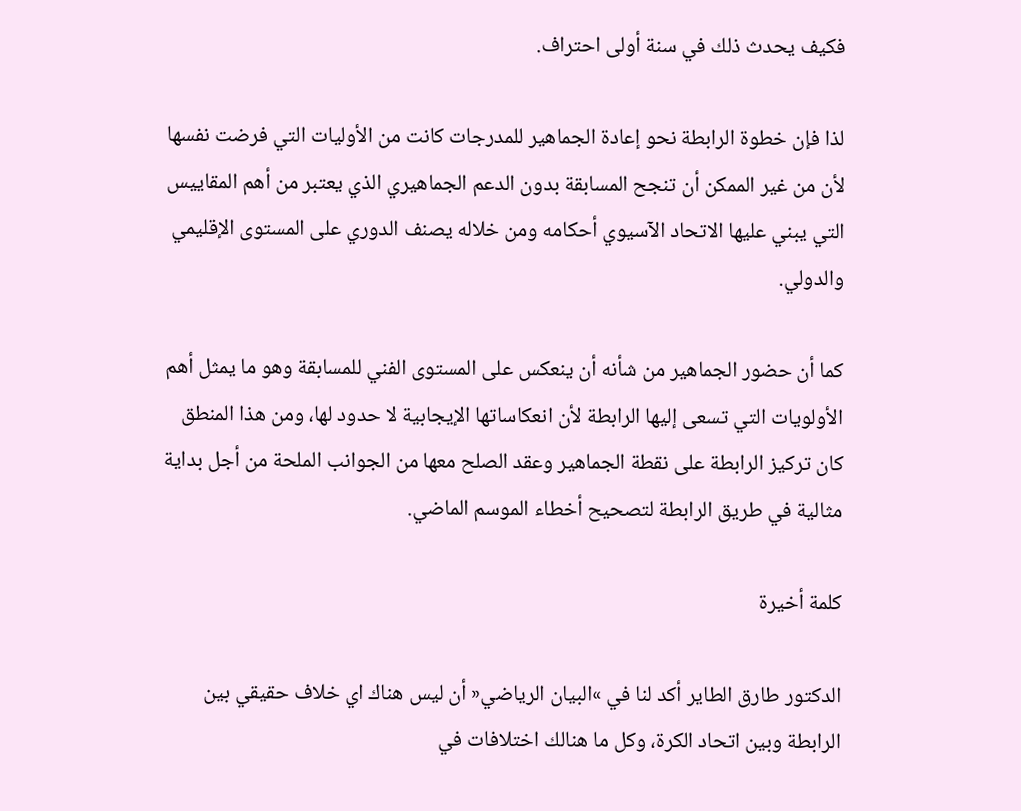فكيف يحدث ذلك في سنة أولى احتراف.

لذا فإن خطوة الرابطة نحو إعادة الجماهير للمدرجات كانت من الأوليات التي فرضت نفسها لأن من غير الممكن أن تنجح المسابقة بدون الدعم الجماهيري الذي يعتبر من أهم المقاييس التي يبني عليها الاتحاد الآسيوي أحكامه ومن خلاله يصنف الدوري على المستوى الإقليمي والدولي.

كما أن حضور الجماهير من شأنه أن ينعكس على المستوى الفني للمسابقة وهو ما يمثل أهم الأولويات التي تسعى إليها الرابطة لأن انعكاساتها الإيجابية لا حدود لها، ومن هذا المنطق كان تركيز الرابطة على نقطة الجماهير وعقد الصلح معها من الجوانب الملحة من أجل بداية مثالية في طريق الرابطة لتصحيح أخطاء الموسم الماضي.

كلمة أخيرة

الدكتور طارق الطاير أكد لنا في »البيان الرياضي« أن ليس هناك اي خلاف حقيقي بين الرابطة وبين اتحاد الكرة، وكل ما هنالك اختلافات في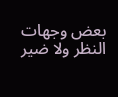بعض وجهات النظر ولا ضير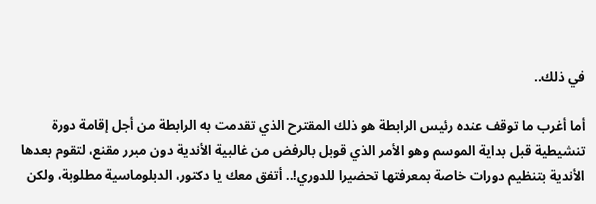في ذلك..

أما أغرب ما توقف عنده رئيس الرابطة هو ذلك المقترح الذي تقدمت به الرابطة من أجل إقامة دورة تنشيطية قبل بداية الموسم وهو الأمر الذي قوبل بالرفض من غالبية الأندية دون مبرر مقنع، لتقوم بعدها الأندية بتنظيم دورات خاصة بمعرفتها تحضيرا للدوري!.. أتفق معك يا دكتور، الدبلوماسية مطلوبة، ولكن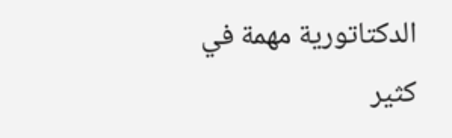الدكتاتورية مهمة في كثير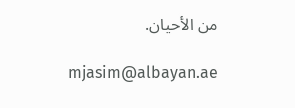من الأحيان.

mjasim@albayan.ae